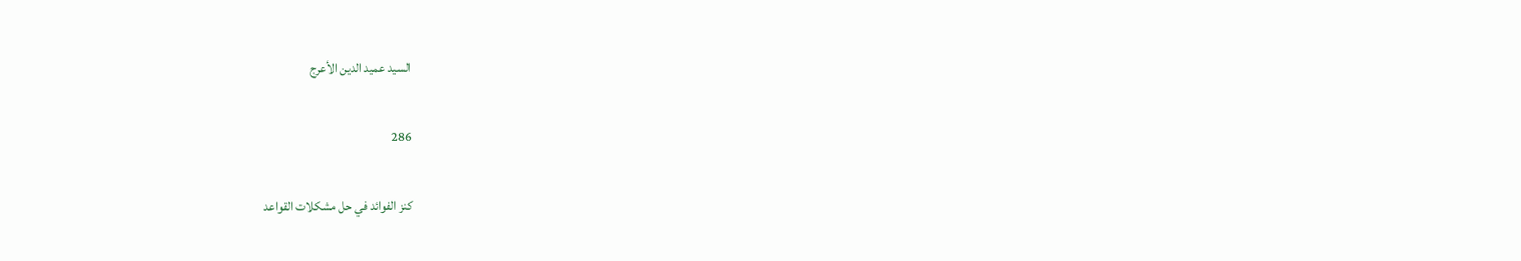السيد عميد الدين الأعرج

286

كنز الفوائد في حل مشكلات القواعد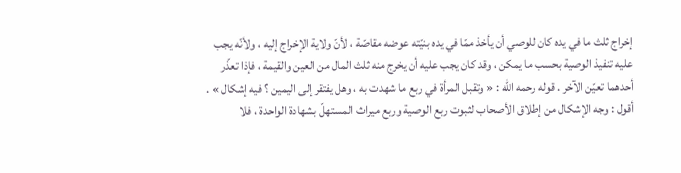إخراج ثلث ما في يده كان للوصي أن يأخذ ممّا في يده بنيّته عوضه مقاصّة ، لأنّ ولاية الإخراج إليه ، ولأنّه يجب عليه تنفيذ الوصية بحسب ما يمكن ، وقد كان يجب عليه أن يخرج منه ثلث المال من العين والقيمة ، فإذا تعذّر أحدهما تعيّن الآخر . قوله رحمه الله : « وتقبل المرأة في ربع ما شهدت به ، وهل يفتقر إلى اليمين ؟ فيه إشكال » . أقول : وجه الإشكال من إطلاق الأصحاب لثبوت ربع الوصية وربع ميراث المستهلّ بشهادة الواحدة ، فلا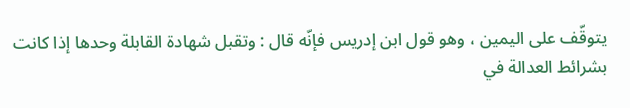يتوقّف على اليمين ، وهو قول ابن إدريس فإنّه قال : وتقبل شهادة القابلة وحدها إذا كانت بشرائط العدالة في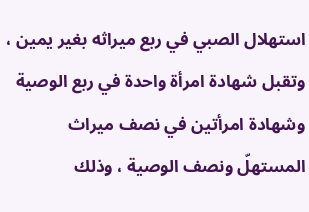استهلال الصبي في ربع ميراثه بغير يمين ، وتقبل شهادة امرأة واحدة في ربع الوصية وشهادة امرأتين في نصف ميراث المستهلّ ونصف الوصية ، وذلك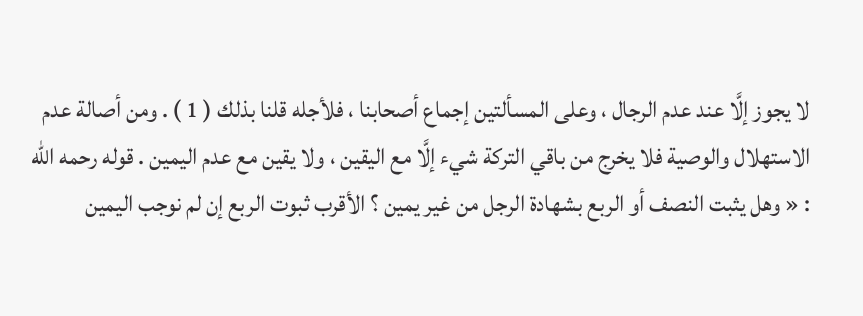لا يجوز إلَّا عند عدم الرجال ، وعلى المسألتين إجماع أصحابنا ، فلأجله قلنا بذلك ( 1 ) . ومن أصالة عدم الاستهلال والوصية فلا يخرج من باقي التركة شيء إلَّا مع اليقين ، ولا يقين مع عدم اليمين . قوله رحمه الله : « وهل يثبت النصف أو الربع بشهادة الرجل من غير يمين ؟ الأقرب ثبوت الربع إن لم نوجب اليمين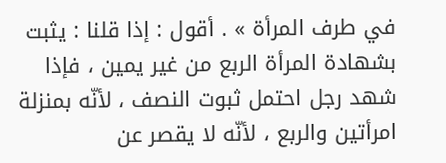في طرف المرأة » . أقول : إذا قلنا : يثبت بشهادة المرأة الربع من غير يمين ، فإذا شهد رجل احتمل ثبوت النصف ، لأنّه بمنزلة امرأتين والربع ، لأنّه لا يقصر عن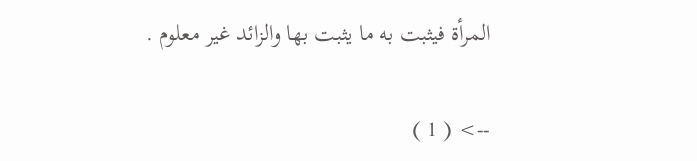المرأة فيثبت به ما يثبت بها والزائد غير معلوم .

--> ( 1 )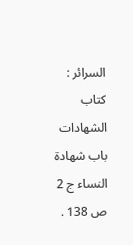السرائر : كتاب الشهادات باب شهادة النساء ج 2 ص 138 .